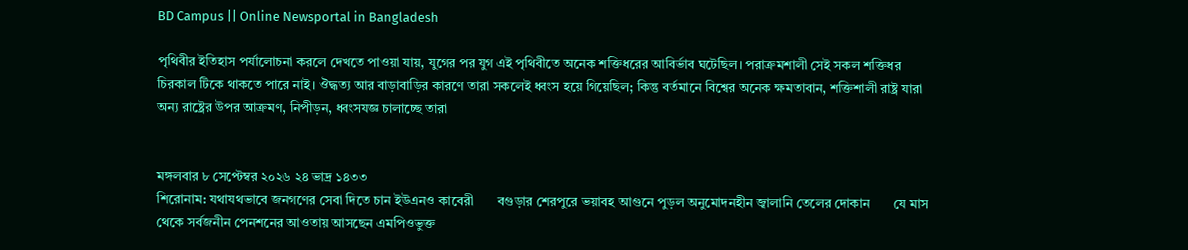BD Campus || Online Newsportal in Bangladesh

পৃথিবীর ইতিহাস পর্যালোচনা করলে দেখতে পাওয়া যায়, যুগের পর যুগ এই পৃথিবীতে অনেক শক্তিধরের আবির্ভাব ঘটেছিল। পরাক্রমশালী সেই সকল শক্তিধর চিরকাল টিকে থাকতে পারে নাই। ঔদ্ধত্য আর বাড়াবাড়ির কারণে তারা সকলেই ধ্বংস হয়ে গিয়েছিল; কিন্তু বর্তমানে বিশ্বের অনেক ক্ষমতাবান, শক্তিশালী রাষ্ট্র যারা অন্য রাষ্ট্রের উপর আক্রমণ, নিপীড়ন, ধ্বংসযজ্ঞ চালাচ্ছে তারা


মঙ্গলবার ৮ সেপ্টেম্বর ২০২৬ ২৪ ভাদ্র ১৪৩৩
শিরোনাম: যথাযথভাবে জনগণের সেবা দিতে চান ইউএনও কাবেরী       বগুড়ার শেরপুরে ভয়াবহ আগুনে পুড়ল অনুমোদনহীন জ্বালানি তেলের দোকান       যে মাস থেকে সর্বজনীন পেনশনের আওতায় আসছেন এমপিওভুক্ত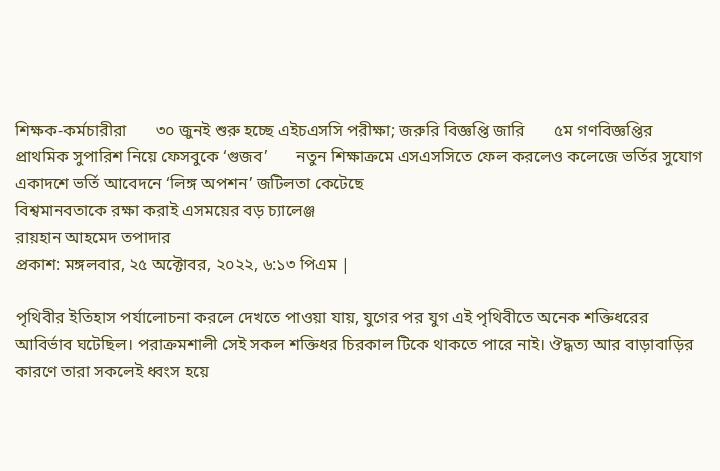শিক্ষক-কর্মচারীরা       ৩০ জুনই শুরু হচ্ছে এইচএসসি পরীক্ষা; জরুরি বিজ্ঞপ্তি জারি       ৫ম গণবিজ্ঞপ্তির প্রাথমিক সুপারিশ নিয়ে ফেসবুকে ‘গুজব’       নতুন শিক্ষাক্রমে এসএসসিতে ফেল করলেও কলেজে ভর্তির সুযোগ        একাদশে ভর্তি আবেদনে ‘লিঙ্গ অপশন’ জটিলতা কেটেছে
বিশ্বমানবতাকে রক্ষা করাই এসময়ের বড় চ্যালেঞ্জ
রায়হান আহমেদ তপাদার
প্রকাশ: মঙ্গলবার, ২৫ অক্টোবর, ২০২২, ৬:১৩ পিএম |

পৃথিবীর ইতিহাস পর্যালোচনা করলে দেখতে পাওয়া যায়, যুগের পর যুগ এই পৃথিবীতে অনেক শক্তিধরের আবির্ভাব ঘটেছিল। পরাক্রমশালী সেই সকল শক্তিধর চিরকাল টিকে থাকতে পারে নাই। ঔদ্ধত্য আর বাড়াবাড়ির কারণে তারা সকলেই ধ্বংস হয়ে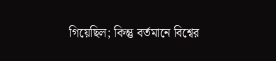গিয়েছিল; কিন্তু বর্তমানে বিশ্বের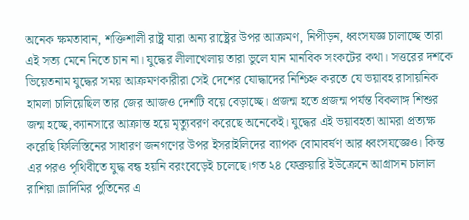অনেক ক্ষমতাবান, শক্তিশালী রাষ্ট্র যারা অন্য রাষ্ট্রের উপর আক্রমণ, নিপীড়ন, ধ্বংসযজ্ঞ চালাচ্ছে তারা এই সত্য মেনে নিতে চান না। যুদ্ধের লীলাখেলায় তারা ভুলে যান মানবিক সংকটের কথা। সত্তরের দশকে ভিয়েতনাম যুদ্ধের সময় আক্রমণকারীরা সেই দেশের যোদ্ধাদের নিশ্চিহ্ন করতে যে ভয়াবহ রাসায়নিক হামলা চালিয়েছিল তার জের আজও দেশটি বয়ে বেড়াচ্ছে। প্রজন্ম হতে প্রজন্ম পর্যন্ত বিকলাঙ্গ শিশুর জন্ম হচ্ছে,ক্যানসারে আক্রান্ত হয়ে মৃত্যুবরণ করেছে অনেকেই। যুদ্ধের এই ভয়াবহতা আমরা প্রত্যক্ষ করেছি ফিলিস্তিনের সাধারণ জনগণের উপর ইসরাইলিদের ব্যাপক বোমাবর্ষণ আর ধ্বংসযজ্ঞেও। কিন্ত এর পরও পৃথিবীতে যুদ্ধ বন্ধ হয়নি বরংবেড়েই চলেছে।গত ২৪ ফেব্রুয়ারি ইউক্রেনে আগ্রাসন চালাল রাশিয়া।ভ্লাদিমির পুতিনের এ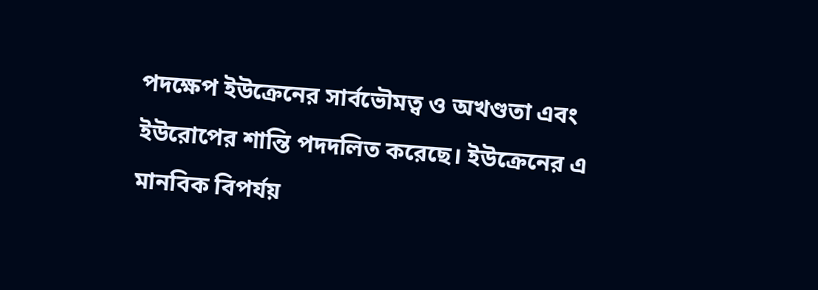পদক্ষেপ ইউক্রেনের সার্বভৌমত্ব ও অখণ্ডতা এবং ইউরোপের শান্তি পদদলিত করেছে। ইউক্রেনের এ মানবিক বিপর্যয়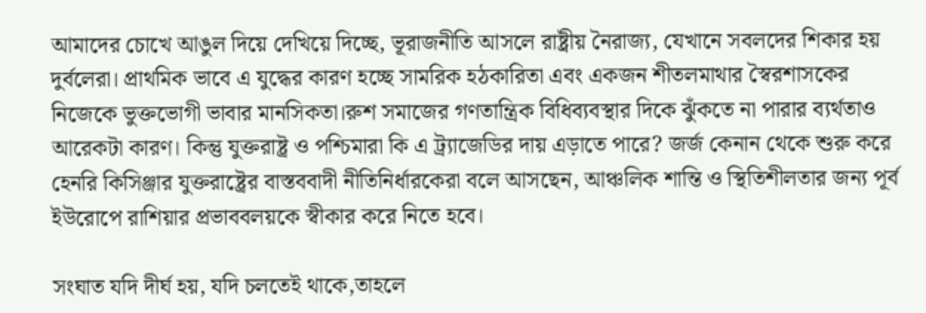আমাদের চোখে আঙুল দিয়ে দেখিয়ে দিচ্ছে, ভূরাজনীতি আসলে রাষ্ট্রীয় নৈরাজ্য, যেখানে সবলদের শিকার হয় দুর্বলেরা। প্রাথমিক ভাবে এ যুদ্ধের কারণ হচ্ছে সামরিক হঠকারিতা এবং একজন শীতলমাথার স্বৈরশাসকের নিজেকে ভুক্তভোগী ভাবার মানসিকতা।রুশ সমাজের গণতান্ত্রিক বিধিব্যবস্থার দিকে ঝুঁকতে না পারার ব্যর্থতাও আরেকটা কারণ। কিন্তু যুক্তরাষ্ট্র ও পশ্চিমারা কি এ ট্র্যাজেডির দায় এড়াতে পারে? জর্জ কেনান থেকে শুরু করে হেনরি কিসিঞ্জার যুক্তরাষ্ট্রের বাস্তববাদী নীতিনির্ধারকেরা বলে আসছেন, আঞ্চলিক শান্তি ও স্থিতিশীলতার জন্য পূর্ব ইউরোপে রাশিয়ার প্রভাববলয়কে স্বীকার করে নিতে হবে।

সংঘাত যদি দীর্ঘ হয়, যদি চলতেই থাকে,তাহলে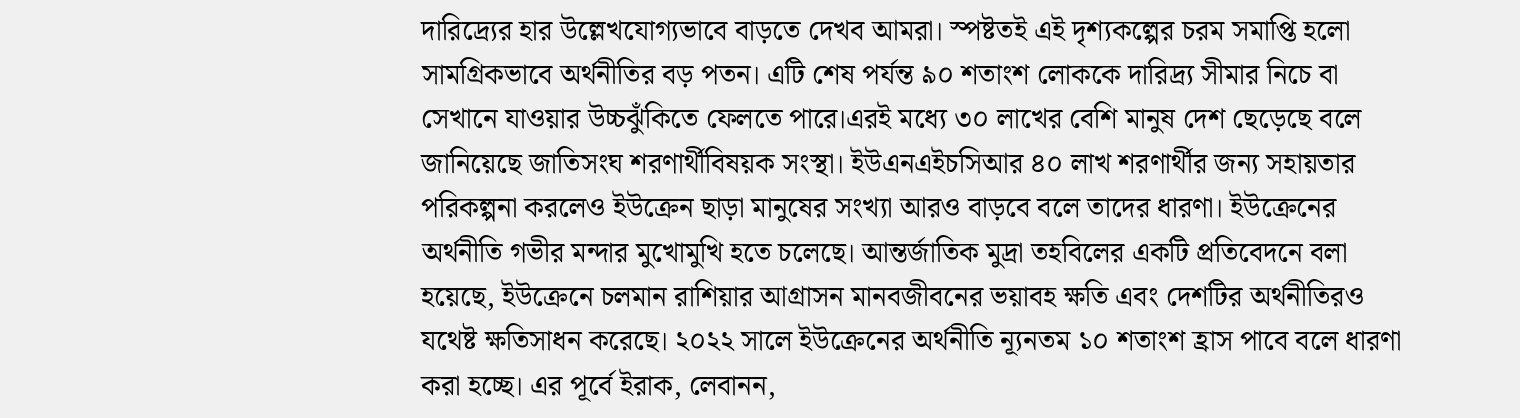দারিদ্র্যের হার উল্লেখযোগ্যভাবে বাড়তে দেখব আমরা। স্পষ্টতই এই দৃশ্যকল্পের চরম সমাপ্তি হলো সামগ্রিকভাবে অর্থনীতির বড় পতন। এটি শেষ পর্যন্ত ৯০ শতাংশ লোককে দারিদ্র্য সীমার নিচে বা সেখানে যাওয়ার উচ্চঝুঁকিতে ফেলতে পারে।এরই মধ্যে ৩০ লাখের বেশি মানুষ দেশ ছেড়েছে বলে জানিয়েছে জাতিসংঘ শরণার্থীবিষয়ক সংস্থা। ইউএনএইচসিআর ৪০ লাখ শরণার্থীর জন্য সহায়তার পরিকল্পনা করলেও ইউক্রেন ছাড়া মানুষের সংখ্যা আরও বাড়বে বলে তাদের ধারণা। ইউক্রেনের অর্থনীতি গভীর মন্দার মুখোমুখি হতে চলেছে। আন্তর্জাতিক মুদ্রা তহবিলের একটি প্রতিবেদনে বলা হয়েছে, ইউক্রেনে চলমান রাশিয়ার আগ্রাসন মানবজীবনের ভয়াবহ ক্ষতি এবং দেশটির অর্থনীতিরও যথেষ্ট ক্ষতিসাধন করেছে। ২০২২ সালে ইউক্রেনের অর্থনীতি ন্যূনতম ১০ শতাংশ হ্রাস পাবে বলে ধারণা করা হচ্ছে। এর পূর্বে ইরাক, লেবানন,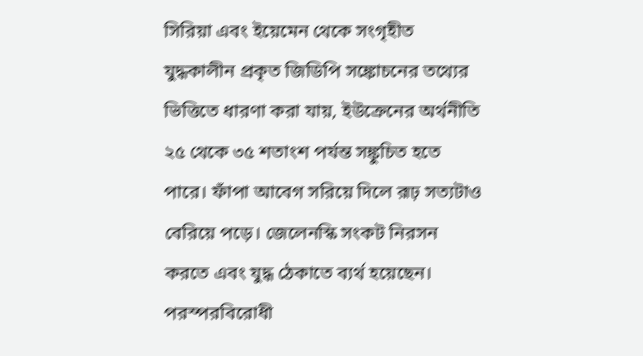সিরিয়া এবং ইয়েমেন থেকে সংগৃহীত যুদ্ধকালীন প্রকৃত জিডিপি সঙ্কোচনের তথ্যের ভিত্তিতে ধারণা করা যায়, ইউক্রেনের অর্থনীতি ২৫ থেকে ৩৫ শতাংশ পর্যন্ত সঙ্কুচিত হতে পারে। ফাঁপা আবেগ সরিয়ে দিলে রূঢ় সত্যটাও বেরিয়ে পড়ে। জেলেনস্কি সংকট নিরসন করতে এবং যুদ্ধ ঠেকাতে ব্যর্থ হয়েছেন। পরস্পরবিরোধী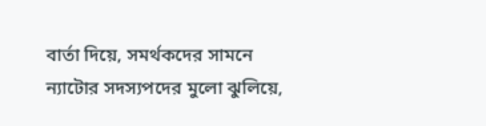বার্তা দিয়ে, সমর্থকদের সামনে ন্যাটোর সদস্যপদের মুলো ঝুলিয়ে,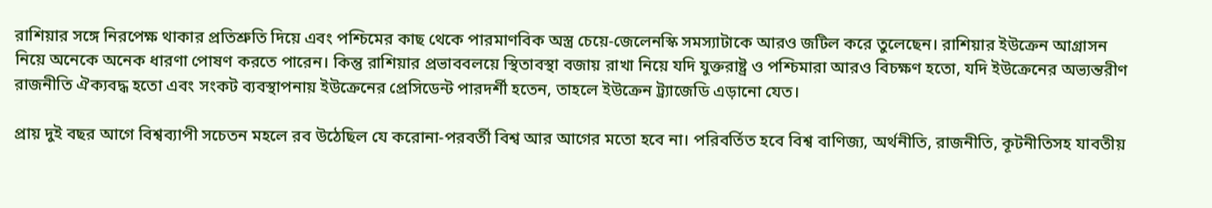রাশিয়ার সঙ্গে নিরপেক্ষ থাকার প্রতিশ্রুতি দিয়ে এবং পশ্চিমের কাছ থেকে পারমাণবিক অস্ত্র চেয়ে-জেলেনস্কি সমস্যাটাকে আরও জটিল করে তুলেছেন। রাশিয়ার ইউক্রেন আগ্রাসন নিয়ে অনেকে অনেক ধারণা পোষণ করতে পারেন। কিন্তু রাশিয়ার প্রভাববলয়ে স্থিতাবস্থা বজায় রাখা নিয়ে যদি যুক্তরাষ্ট্র ও পশ্চিমারা আরও বিচক্ষণ হতো, যদি ইউক্রেনের অভ্যন্তরীণ রাজনীতি ঐক্যবদ্ধ হতো এবং সংকট ব্যবস্থাপনায় ইউক্রেনের প্রেসিডেন্ট পারদর্শী হতেন, তাহলে ইউক্রেন ট্র্যাজেডি এড়ানো যেত।

প্রায় দুই বছর আগে বিশ্বব্যাপী সচেতন মহলে রব উঠেছিল যে করোনা-পরবর্তী বিশ্ব আর আগের মতো হবে না। পরিবর্তিত হবে বিশ্ব বাণিজ্য, অর্থনীতি, রাজনীতি, কূটনীতিসহ যাবতীয়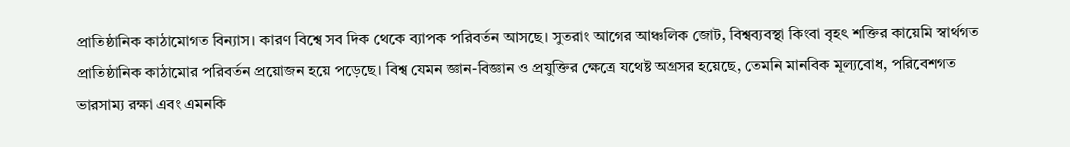প্রাতিষ্ঠানিক কাঠামোগত বিন্যাস। কারণ বিশ্বে সব দিক থেকে ব্যাপক পরিবর্তন আসছে। সুতরাং আগের আঞ্চলিক জোট, বিশ্বব্যবস্থা কিংবা বৃহৎ শক্তির কায়েমি স্বার্থগত প্রাতিষ্ঠানিক কাঠামোর পরিবর্তন প্রয়োজন হয়ে পড়েছে। বিশ্ব যেমন জ্ঞান-বিজ্ঞান ও প্রযুক্তির ক্ষেত্রে যথেষ্ট অগ্রসর হয়েছে, তেমনি মানবিক মূল্যবোধ, পরিবেশগত ভারসাম্য রক্ষা এবং এমনকি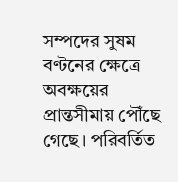সম্পদের সুষম বণ্টনের ক্ষেত্রে অবক্ষয়ের প্রান্তসীমায় পৌঁছে গেছে। পরিবর্তিত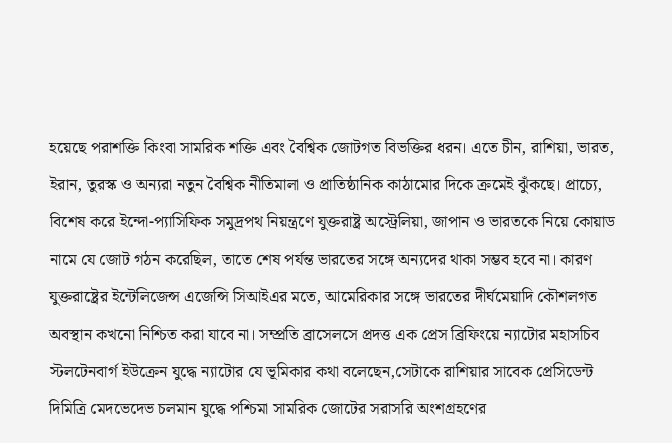হয়েছে পরাশক্তি কিংবা সামরিক শক্তি এবং বৈশ্বিক জোটগত বিভক্তির ধরন। এতে চীন, রাশিয়া, ভারত, ইরান, তুরস্ক ও অন্যরা নতুন বৈশ্বিক নীতিমালা ও প্রাতিষ্ঠানিক কাঠামোর দিকে ক্রমেই ঝুঁকছে। প্রাচ্যে, বিশেষ করে ইন্দো-প্যাসিফিক সমুদ্রপথ নিয়ন্ত্রণে যুক্তরাষ্ট্র অস্ট্রেলিয়া, জাপান ও ভারতকে নিয়ে কোয়াড নামে যে জোট গঠন করেছিল, তাতে শেষ পর্যন্ত ভারতের সঙ্গে অন্যদের থাকা সম্ভব হবে না। কারণ যুক্তরাষ্ট্রের ইন্টেলিজেন্স এজেন্সি সিআইএর মতে, আমেরিকার সঙ্গে ভারতের দীর্ঘমেয়াদি কৌশলগত অবস্থান কখনো নিশ্চিত করা যাবে না। সম্প্রতি ব্রাসেলসে প্রদত্ত এক প্রেস ব্রিফিংয়ে ন্যাটোর মহাসচিব স্টলটেনবার্গ ইউক্রেন যুদ্ধে ন্যাটোর যে ভূমিকার কথা বলেছেন,সেটাকে রাশিয়ার সাবেক প্রেসিডেন্ট দিমিত্রি মেদভেদেভ চলমান যুদ্ধে পশ্চিমা সামরিক জোটের সরাসরি অংশগ্রহণের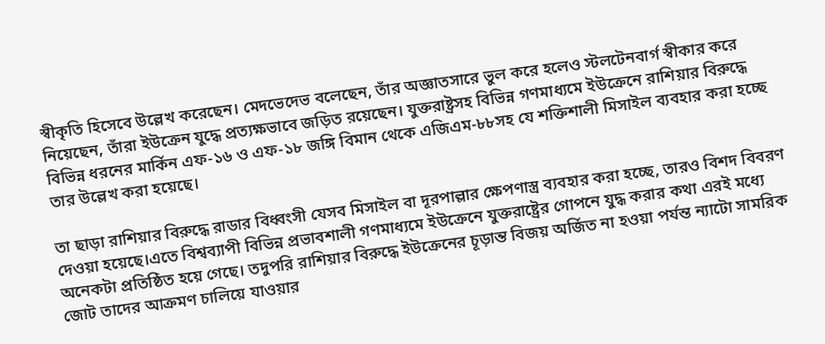স্বীকৃতি হিসেবে উল্লেখ করেছেন। মেদভেদেভ বলেছেন, তাঁর অজ্ঞাতসারে ভুল করে হলেও স্টলটেনবার্গ স্বীকার করে নিয়েছেন, তাঁরা ইউক্রেন যুদ্ধে প্রত্যক্ষভাবে জড়িত রয়েছেন। যুক্তরাষ্ট্রসহ বিভিন্ন গণমাধ্যমে ইউক্রেনে রাশিয়ার বিরুদ্ধে বিভিন্ন ধরনের মার্কিন এফ-১৬ ও এফ-১৮ জঙ্গি বিমান থেকে এজিএম-৮৮সহ যে শক্তিশালী মিসাইল ব্যবহার করা হচ্ছে তার উল্লেখ করা হয়েছে।

তা ছাড়া রাশিয়ার বিরুদ্ধে রাডার বিধ্বংসী যেসব মিসাইল বা দূরপাল্লার ক্ষেপণাস্ত্র ব্যবহার করা হচ্ছে, তারও বিশদ বিবরণ দেওয়া হয়েছে।এতে বিশ্বব্যাপী বিভিন্ন প্রভাবশালী গণমাধ্যমে ইউক্রেনে যুক্তরাষ্ট্রের গোপনে যুদ্ধ করার কথা এরই মধ্যে অনেকটা প্রতিষ্ঠিত হয়ে গেছে। তদুপরি রাশিয়ার বিরুদ্ধে ইউক্রেনের চূড়ান্ত বিজয় অর্জিত না হওয়া পর্যন্ত ন্যাটো সামরিক জোট তাদের আক্রমণ চালিয়ে যাওয়ার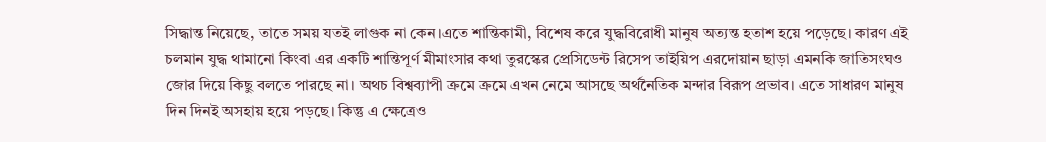সিদ্ধান্ত নিয়েছে, তাতে সময় যতই লাগুক না কেন।এতে শান্তিকামী, বিশেষ করে যুদ্ধবিরোধী মানুষ অত্যন্ত হতাশ হয়ে পড়েছে। কারণ এই চলমান যুদ্ধ থামানো কিংবা এর একটি শান্তিপূর্ণ মীমাংসার কথা তুরস্কের প্রেসিডেন্ট রিসেপ তাইয়িপ এরদোয়ান ছাড়া এমনকি জাতিসংঘও জোর দিয়ে কিছু বলতে পারছে না। অথচ বিশ্বব্যাপী ক্রমে ক্রমে এখন নেমে আসছে অর্থনৈতিক মন্দার বিরূপ প্রভাব। এতে সাধারণ মানুষ দিন দিনই অসহায় হয়ে পড়ছে। কিন্তু এ ক্ষেত্রেও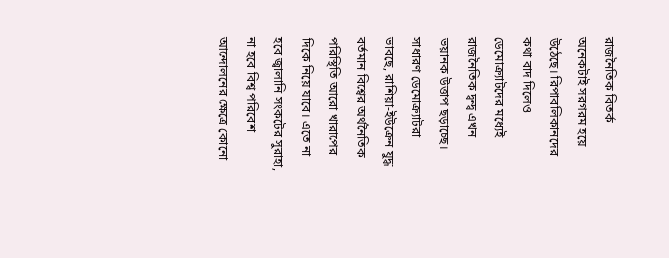রাজনৈতিক বিতর্ক অনেকটাই সরগরম হয়ে উঠেছে। রিপাবলিকানদের কথা বাদ দিলেও ডেমোক্র্যাটদের মধ্যেই রাজনৈতিক দ্বন্দ্ব এখন ভয়ানক উত্তাপ ছড়াচ্ছে। সাধারণ ডেমোক্র্যাটরা ভাবছে, রাশিয়া-ইউক্রেন যুদ্ধ বর্তমান বিশ্বের অর্থনৈতিক পরিস্থিতি আরো খারাপের দিকে নিয়ে যাবে। এতে না হবে জ্বালানি সংকটের সুরাহা, না হবে বিশ্ব পরিবেশ আন্দোলনের ক্ষেত্রে কোনো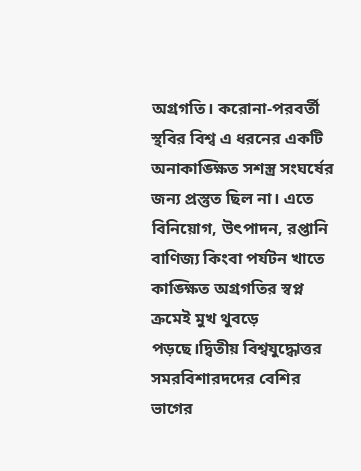অগ্রগতি। করোনা-পরবর্তী স্থবির বিশ্ব এ ধরনের একটি অনাকাঙ্ক্ষিত সশস্ত্র সংঘর্ষের জন্য প্রস্তুত ছিল না। এতে বিনিয়োগ, উৎপাদন, রপ্তানি বাণিজ্য কিংবা পর্যটন খাতে কাঙ্ক্ষিত অগ্রগতির স্বপ্ন ক্রমেই মুখ থুবড়ে পড়ছে।দ্বিতীয় বিশ্বযুদ্ধোত্তর সমরবিশারদদের বেশির ভাগের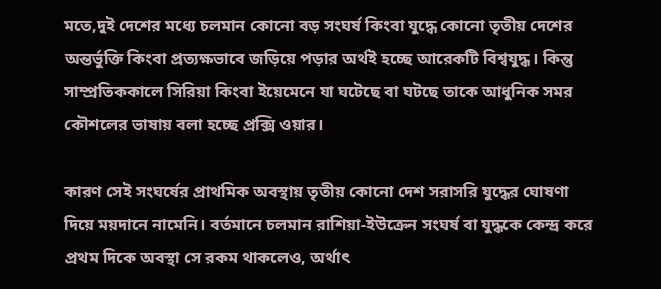মতে,দুই দেশের মধ্যে চলমান কোনো বড় সংঘর্ষ কিংবা যুদ্ধে কোনো তৃতীয় দেশের অন্তর্ভুক্তি কিংবা প্রত্যক্ষভাবে জড়িয়ে পড়ার অর্থই হচ্ছে আরেকটি বিশ্বযুদ্ধ। কিন্তু সাম্প্রতিককালে সিরিয়া কিংবা ইয়েমেনে যা ঘটেছে বা ঘটছে তাকে আধুনিক সমর কৌশলের ভাষায় বলা হচ্ছে প্রক্সি ওয়ার।

কারণ সেই সংঘর্ষের প্রাথমিক অবস্থায় তৃতীয় কোনো দেশ সরাসরি যুদ্ধের ঘোষণা দিয়ে ময়দানে নামেনি। বর্তমানে চলমান রাশিয়া-ইউক্রেন সংঘর্ষ বা যুদ্ধকে কেন্দ্র করে প্রথম দিকে অবস্থা সে রকম থাকলেও, অর্থাৎ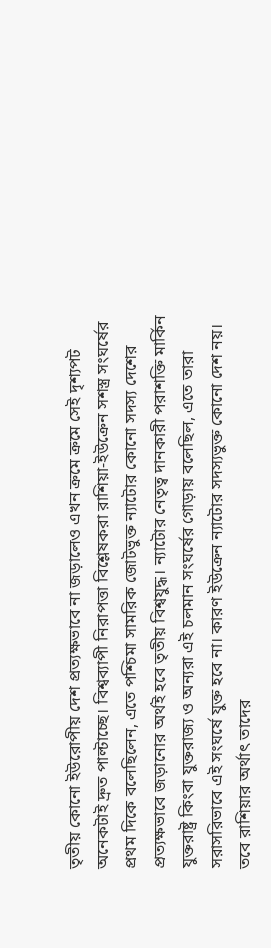তৃতীয় কোনো ইউরোপীয় দেশ প্রত্যক্ষভাবে না জড়ালেও এখন ক্রমে ক্রমে সেই দৃশ্যপট অনেকটাই দ্রুত পাল্টাচ্ছে। বিশ্বব্যাপী নিরাপত্তা বিশ্লেষকরা রাশিয়া-ইউক্রেন সশস্ত্র সংঘর্ষের প্রথম দিকে বলেছিলেন, এতে পশ্চিমা সামরিক জোটভুক্ত ন্যাটোর কোনো সদস্য দেশের প্রত্যক্ষভাবে জড়ানোর অর্থই হবে তৃতীয় বিশ্বযুদ্ধ। ন্যাটোর নেতৃত্ব দানকারী পরাশক্তি মার্কিন যুক্তরাষ্ট্র কিংবা যুক্তরাজ্য ও অন্যরা এই চলমান সংঘর্ষের গোড়ায় বলেছিল, এতে তারা সরাসরিভাবে এই সংঘর্ষে যুক্ত হবে না। কারণ ইউক্রেন ন্যাটোর সদস্যভুক্ত কোনো দেশ নয়। তবে রাশিয়ার অর্থাৎ তাদের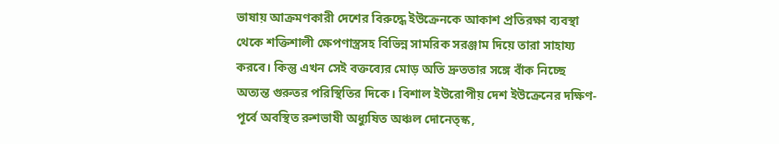ভাষায় আক্রমণকারী দেশের বিরুদ্ধে ইউক্রেনকে আকাশ প্রতিরক্ষা ব্যবস্থা থেকে শক্তিশালী ক্ষেপণাস্ত্রসহ বিভিন্ন সামরিক সরঞ্জাম দিয়ে তারা সাহায্য করবে। কিন্তু এখন সেই বক্তব্যের মোড় অতি দ্রুততার সঙ্গে বাঁক নিচ্ছে অত্যন্ত গুরুতর পরিস্থিতির দিকে। বিশাল ইউরোপীয় দেশ ইউক্রেনের দক্ষিণ-পূর্বে অবস্থিত রুশভাষী অধ্যুষিত অঞ্চল দোনেত্স্ক,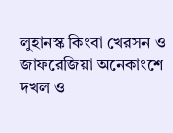লুহানস্ক কিংবা খেরসন ও জাফরেজিয়া অনেকাংশে দখল ও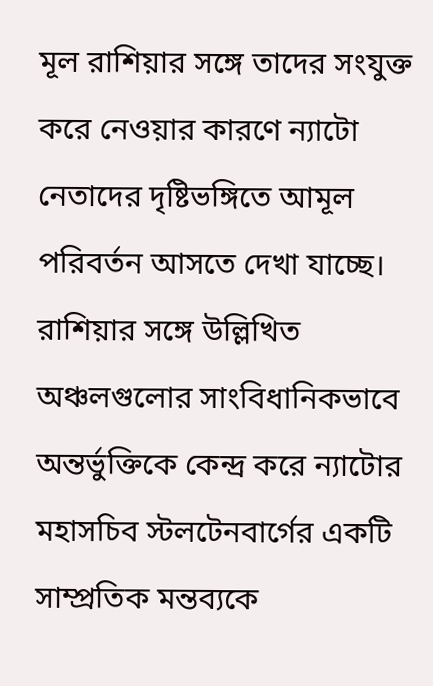মূল রাশিয়ার সঙ্গে তাদের সংযুক্ত করে নেওয়ার কারণে ন্যাটো নেতাদের দৃষ্টিভঙ্গিতে আমূল পরিবর্তন আসতে দেখা যাচ্ছে। রাশিয়ার সঙ্গে উল্লিখিত অঞ্চলগুলোর সাংবিধানিকভাবে অন্তর্ভুক্তিকে কেন্দ্র করে ন্যাটোর মহাসচিব স্টলটেনবার্গের একটি সাম্প্রতিক মন্তব্যকে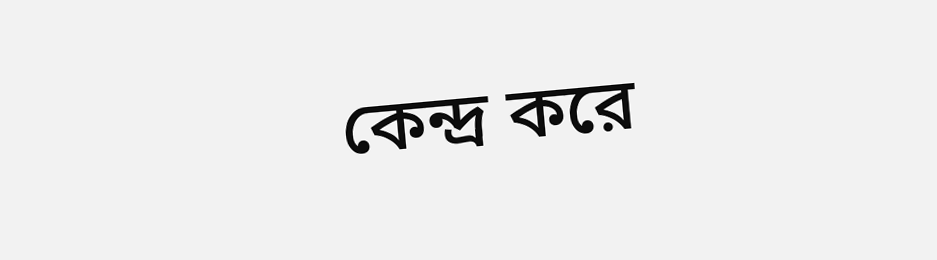কেন্দ্র করে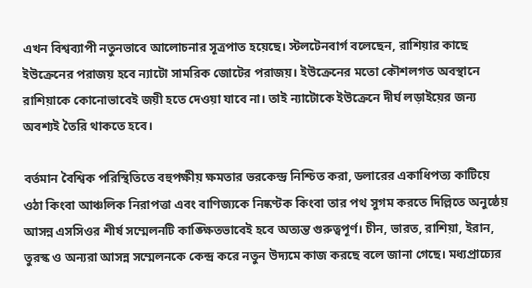এখন বিশ্বব্যাপী নতুনভাবে আলোচনার সূত্রপাত হয়েছে। স্টলটেনবার্গ বলেছেন, রাশিয়ার কাছে ইউক্রেনের পরাজয় হবে ন্যাটো সামরিক জোটের পরাজয়। ইউক্রেনের মতো কৌশলগত অবস্থানে রাশিয়াকে কোনোভাবেই জয়ী হতে দেওয়া যাবে না। তাই ন্যাটোকে ইউক্রেনে দীর্ঘ লড়াইয়ের জন্য অবশ্যই তৈরি থাকতে হবে।

বর্তমান বৈশ্বিক পরিস্থিতিতে বহুপক্ষীয় ক্ষমতার ভরকেন্দ্র নিশ্চিত করা, ডলারের একাধিপত্য কাটিয়ে ওঠা কিংবা আঞ্চলিক নিরাপত্তা এবং বাণিজ্যকে নিষ্কণ্টক কিংবা তার পথ সুগম করতে দিল্লিতে অনুষ্ঠেয় আসন্ন এসসিওর শীর্ষ সম্মেলনটি কাঙ্ক্ষিতভাবেই হবে অত্যন্ত গুরুত্বপূর্ণ। চীন, ভারত, রাশিয়া, ইরান, তুরস্ক ও অন্যরা আসন্ন সম্মেলনকে কেন্দ্র করে নতুন উদ্যমে কাজ করছে বলে জানা গেছে। মধ্যপ্রাচ্যের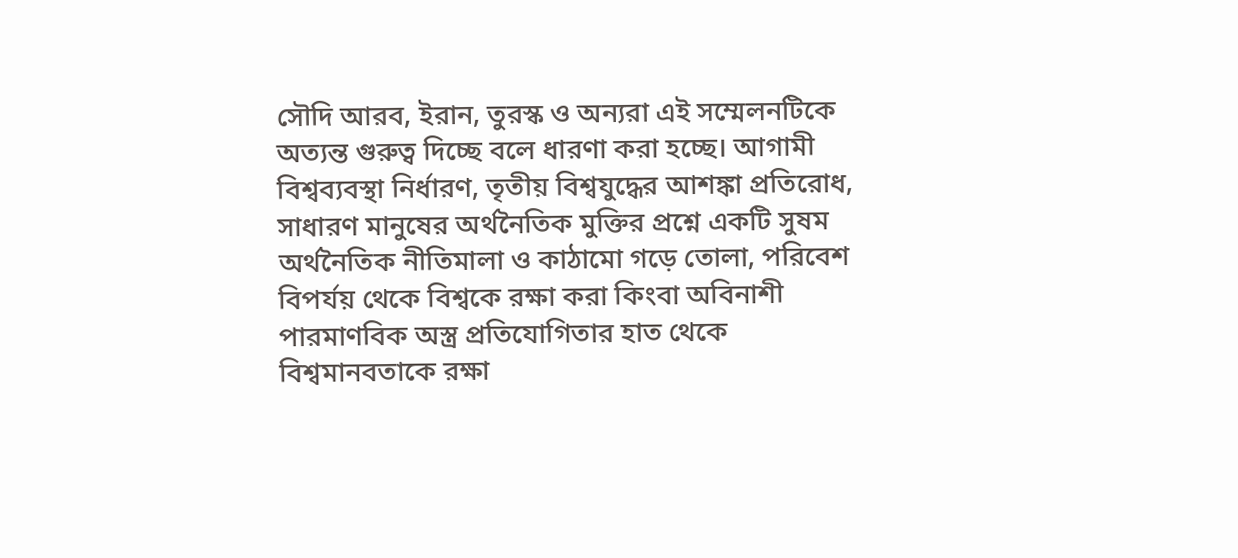সৌদি আরব, ইরান, তুরস্ক ও অন্যরা এই সম্মেলনটিকে অত্যন্ত গুরুত্ব দিচ্ছে বলে ধারণা করা হচ্ছে। আগামী বিশ্বব্যবস্থা নির্ধারণ, তৃতীয় বিশ্বযুদ্ধের আশঙ্কা প্রতিরোধ, সাধারণ মানুষের অর্থনৈতিক মুক্তির প্রশ্নে একটি সুষম অর্থনৈতিক নীতিমালা ও কাঠামো গড়ে তোলা, পরিবেশ বিপর্যয় থেকে বিশ্বকে রক্ষা করা কিংবা অবিনাশী পারমাণবিক অস্ত্র প্রতিযোগিতার হাত থেকে বিশ্বমানবতাকে রক্ষা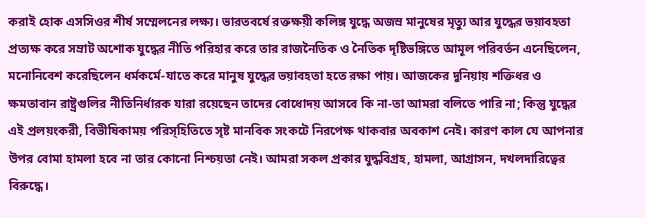করাই হোক এসসিওর শীর্ষ সম্মেলনের লক্ষ্য। ভারতবর্ষে রক্তক্ষয়ী কলিঙ্গ যুদ্ধে অজস্র মানুষের মৃত্যু আর যুদ্ধের ভয়াবহতা প্রত্যক্ষ করে সম্রাট অশোক যুদ্ধের নীতি পরিহার করে তার রাজনৈতিক ও নৈতিক দৃষ্টিভঙ্গিতে আমূল পরিবর্তন এনেছিলেন, মনোনিবেশ করেছিলেন ধর্মকর্মে-যাতে করে মানুষ যুদ্ধের ভয়াবহতা হতে রক্ষা পায়। আজকের দুনিয়ায় শক্তিধর ও ক্ষমতাবান রাষ্ট্রগুলির নীতিনির্ধারক যারা রয়েছেন তাদের বোধোদয় আসবে কি না-তা আমরা বলিতে পারি না; কিন্তু যুদ্ধের এই প্রলয়ংকরী, বিভীষিকাময় পরিস্হিতিতে সৃষ্ট মানবিক সংকটে নিরপেক্ষ থাকবার অবকাশ নেই। কারণ কাল যে আপনার উপর বোমা হামলা হবে না তার কোনো নিশ্চয়তা নেই। আমরা সকল প্রকার যুদ্ধবিগ্রহ, হামলা, আগ্রাসন, দখলদারিত্বের বিরুদ্ধে।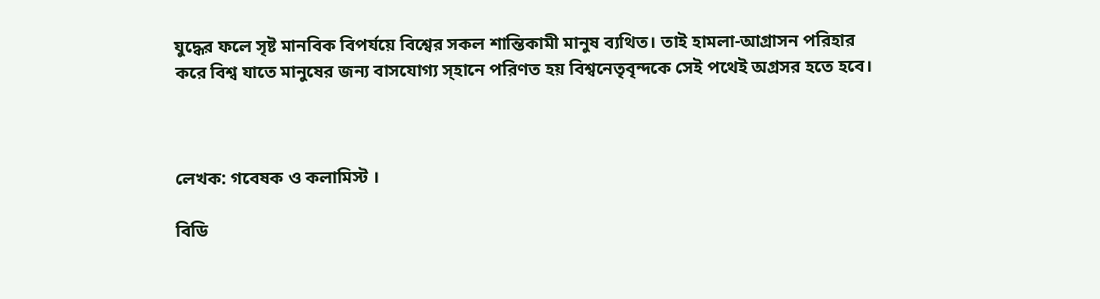যুদ্ধের ফলে সৃষ্ট মানবিক বিপর্যয়ে বিশ্বের সকল শান্তিকামী মানুষ ব্যথিত। তাই হামলা-আগ্রাসন পরিহার করে বিশ্ব যাতে মানুষের জন্য বাসযোগ্য স্হানে পরিণত হয় বিশ্বনেতৃবৃন্দকে সেই পথেই অগ্রসর হতে হবে।



লেখক: গবেষক ও কলামিস্ট ।

বিডি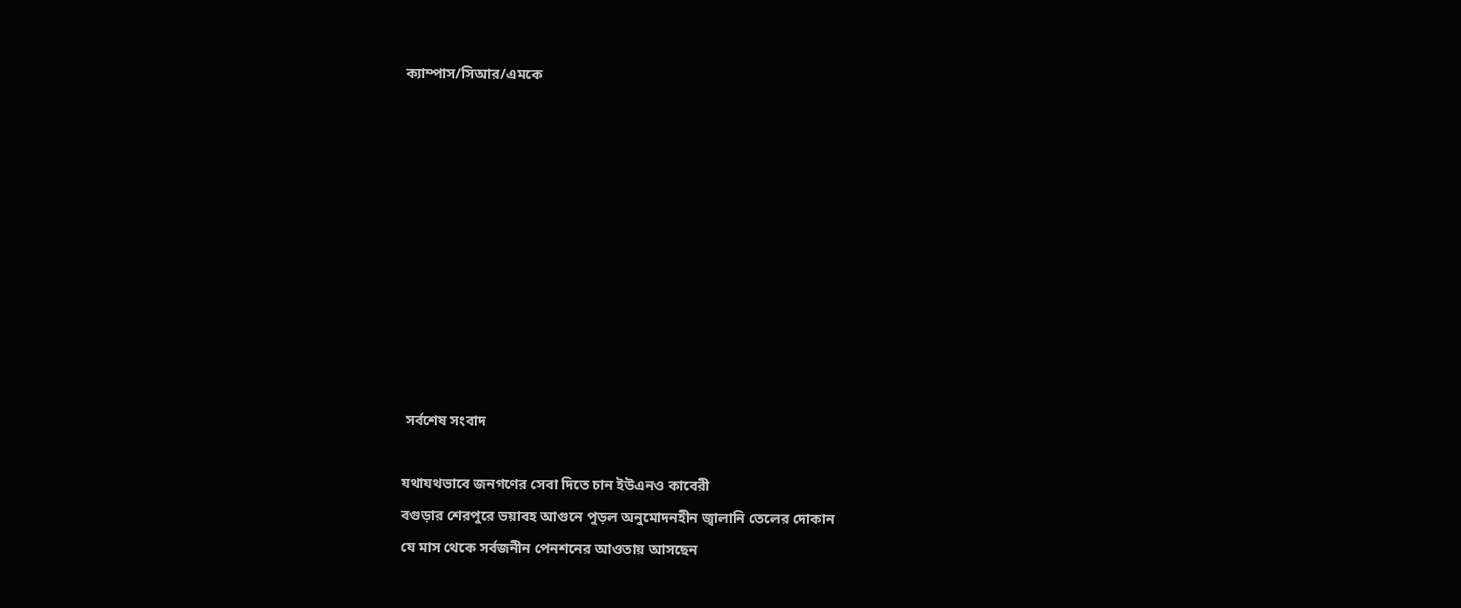ক্যাম্পাস/সিআর/এমকে










 সর্বশেষ সংবাদ

যথাযথভাবে জনগণের সেবা দিতে চান ইউএনও কাবেরী
বগুড়ার শেরপুরে ভয়াবহ আগুনে পুড়ল অনুমোদনহীন জ্বালানি তেলের দোকান
যে মাস থেকে সর্বজনীন পেনশনের আওতায় আসছেন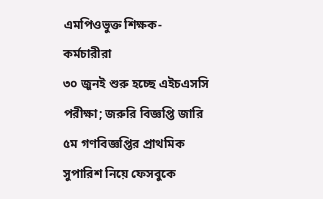এমপিওভুক্ত শিক্ষক-কর্মচারীরা
৩০ জুনই শুরু হচ্ছে এইচএসসি পরীক্ষা; জরুরি বিজ্ঞপ্তি জারি
৫ম গণবিজ্ঞপ্তির প্রাথমিক সুপারিশ নিয়ে ফেসবুকে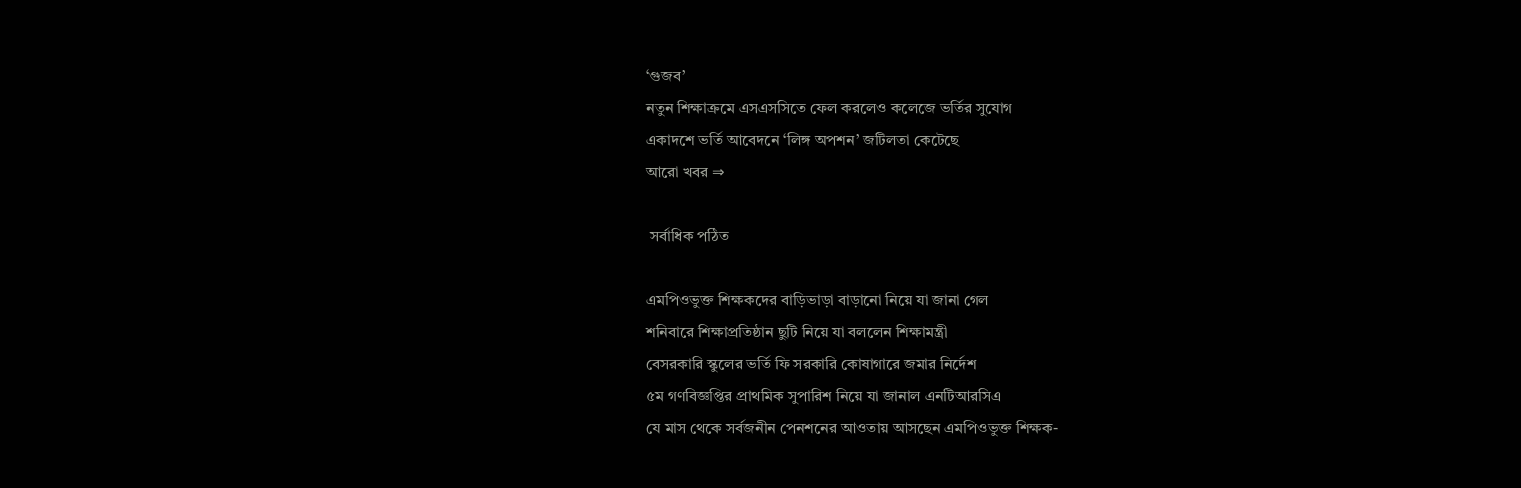‘গুজব’
নতুন শিক্ষাক্রমে এসএসসিতে ফেল করলেও কলেজে ভর্তির সুযোগ
একাদশে ভর্তি আবেদনে ‘লিঙ্গ অপশন’ জটিলতা কেটেছে
আরো খবর ⇒

 সর্বাধিক পঠিত

এমপিওভুক্ত শিক্ষকদের বাড়িভাড়া বাড়ানো নিয়ে যা জানা গেল
শনিবারে শিক্ষাপ্রতিষ্ঠান ছুটি নিয়ে যা বললেন শিক্ষামন্ত্রী
বেসরকারি স্কুলের ভর্তি ফি সরকারি কোষাগারে জমার নির্দেশ
৫ম গণবিজ্ঞপ্তির প্রাথমিক সুপারিশ নিয়ে যা জানাল এনটিআরসিএ
যে মাস থেকে সর্বজনীন পেনশনের আওতায় আসছেন এমপিওভুক্ত শিক্ষক-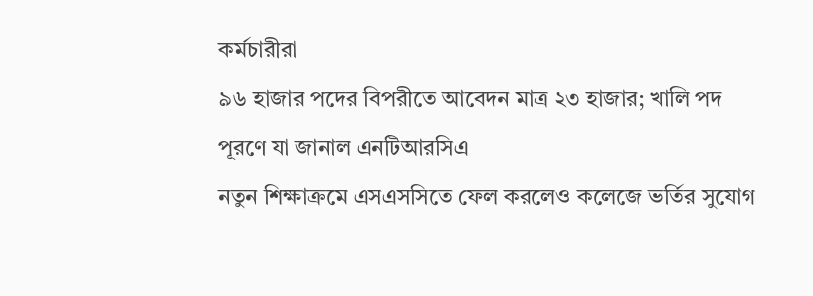কর্মচারীরা
৯৬ হাজার পদের বিপরীতে আবেদন মাত্র ২৩ হাজার; খালি পদ পূরণে যা জানাল এনটিআরসিএ
নতুন শিক্ষাক্রমে এসএসসিতে ফেল করলেও কলেজে ভর্তির সুযোগ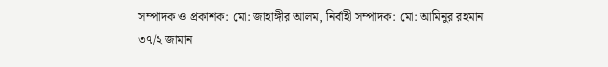সম্পাদক ও প্রকাশক: মো: জাহাঙ্গীর আলম, নির্বাহী সম্পাদক: মো: আমিনুর রহমান
৩৭/২ জামান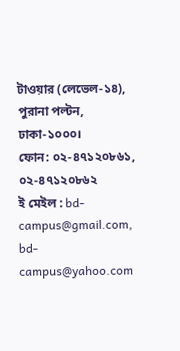টাওয়ার (লেভেল-১৪), পুরানা পল্টন, ঢাকা-১০০০।
ফোন: ০২-৪৭১২০৮৬১, ০২-৪৭১২০৮৬২
ই মেইল : bd-campus@gmail.com, bd-campus@yahoo.com